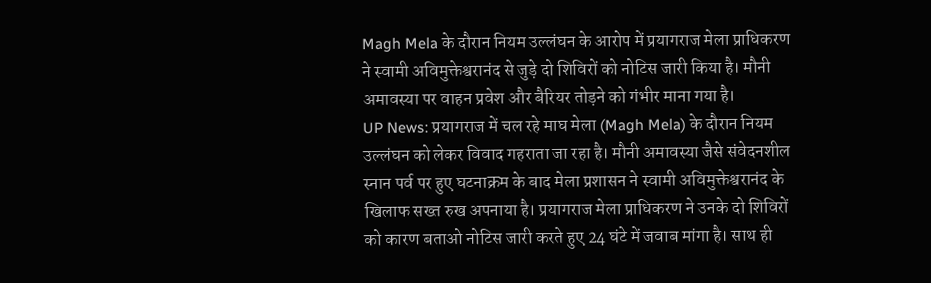Magh Mela के दौरान नियम उल्लंघन के आरोप में प्रयागराज मेला प्राधिकरण ने स्वामी अविमुक्तेश्वरानंद से जुड़े दो शिविरों को नोटिस जारी किया है। मौनी अमावस्या पर वाहन प्रवेश और बैरियर तोड़ने को गंभीर माना गया है।
UP News: प्रयागराज में चल रहे माघ मेला (Magh Mela) के दौरान नियम उल्लंघन को लेकर विवाद गहराता जा रहा है। मौनी अमावस्या जैसे संवेदनशील स्नान पर्व पर हुए घटनाक्रम के बाद मेला प्रशासन ने स्वामी अविमुक्तेश्वरानंद के खिलाफ सख्त रुख अपनाया है। प्रयागराज मेला प्राधिकरण ने उनके दो शिविरों को कारण बताओ नोटिस जारी करते हुए 24 घंटे में जवाब मांगा है। साथ ही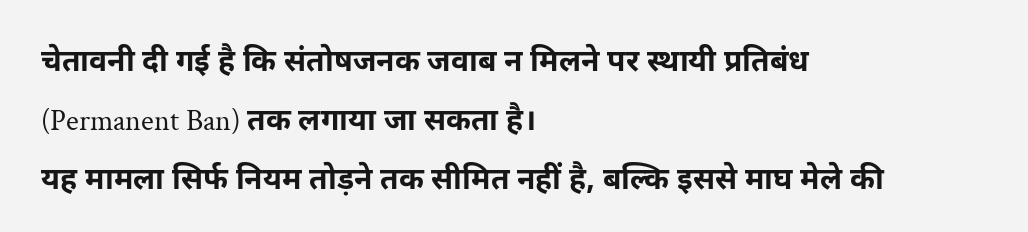चेतावनी दी गई है कि संतोषजनक जवाब न मिलने पर स्थायी प्रतिबंध (Permanent Ban) तक लगाया जा सकता है।
यह मामला सिर्फ नियम तोड़ने तक सीमित नहीं है, बल्कि इससे माघ मेले की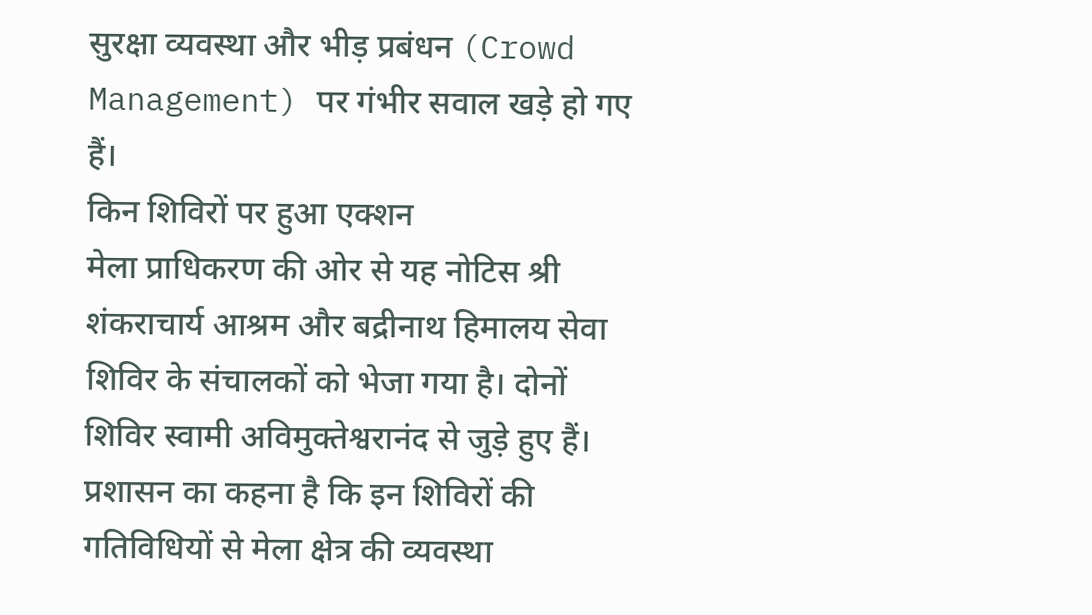सुरक्षा व्यवस्था और भीड़ प्रबंधन (Crowd Management) पर गंभीर सवाल खड़े हो गए हैं।
किन शिविरों पर हुआ एक्शन
मेला प्राधिकरण की ओर से यह नोटिस श्री शंकराचार्य आश्रम और बद्रीनाथ हिमालय सेवा शिविर के संचालकों को भेजा गया है। दोनों शिविर स्वामी अविमुक्तेश्वरानंद से जुड़े हुए हैं। प्रशासन का कहना है कि इन शिविरों की गतिविधियों से मेला क्षेत्र की व्यवस्था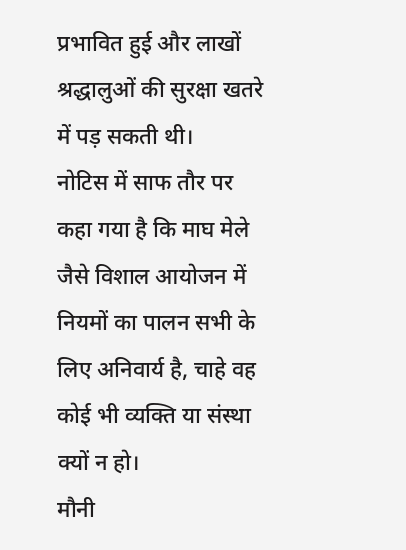प्रभावित हुई और लाखों श्रद्धालुओं की सुरक्षा खतरे में पड़ सकती थी।
नोटिस में साफ तौर पर कहा गया है कि माघ मेले जैसे विशाल आयोजन में नियमों का पालन सभी के लिए अनिवार्य है, चाहे वह कोई भी व्यक्ति या संस्था क्यों न हो।
मौनी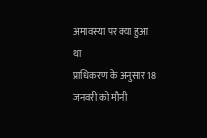अमावस्या पर क्या हुआ था
प्राधिकरण के अनुसार 18 जनवरी को मौनी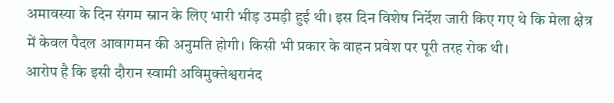अमावस्या के दिन संगम स्नान के लिए भारी भीड़ उमड़ी हुई थी। इस दिन विशेष निर्देश जारी किए गए थे कि मेला क्षेत्र में केवल पैदल आवागमन की अनुमति होगी। किसी भी प्रकार के वाहन प्रवेश पर पूरी तरह रोक थी।
आरोप है कि इसी दौरान स्वामी अविमुक्तेश्वरानंद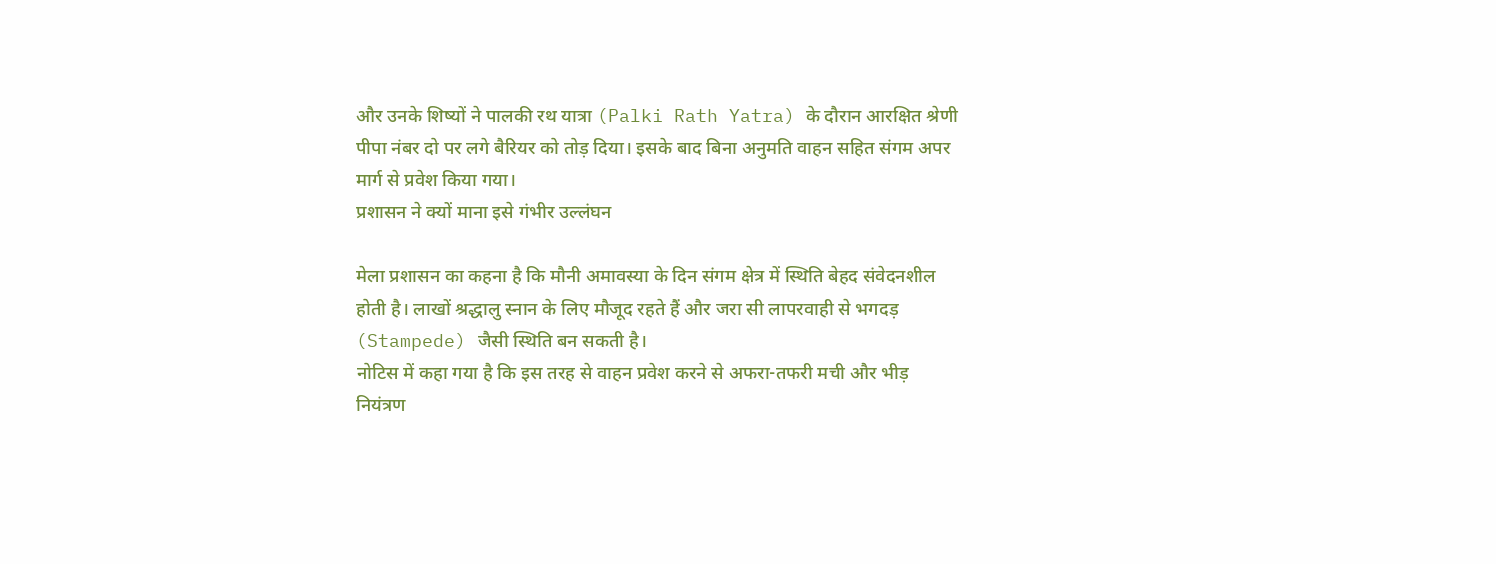और उनके शिष्यों ने पालकी रथ यात्रा (Palki Rath Yatra) के दौरान आरक्षित श्रेणी पीपा नंबर दो पर लगे बैरियर को तोड़ दिया। इसके बाद बिना अनुमति वाहन सहित संगम अपर मार्ग से प्रवेश किया गया।
प्रशासन ने क्यों माना इसे गंभीर उल्लंघन

मेला प्रशासन का कहना है कि मौनी अमावस्या के दिन संगम क्षेत्र में स्थिति बेहद संवेदनशील होती है। लाखों श्रद्धालु स्नान के लिए मौजूद रहते हैं और जरा सी लापरवाही से भगदड़ (Stampede) जैसी स्थिति बन सकती है।
नोटिस में कहा गया है कि इस तरह से वाहन प्रवेश करने से अफरा-तफरी मची और भीड़ नियंत्रण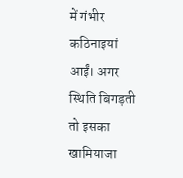में गंभीर कठिनाइयां आईं। अगर स्थिति बिगड़ती तो इसका खामियाजा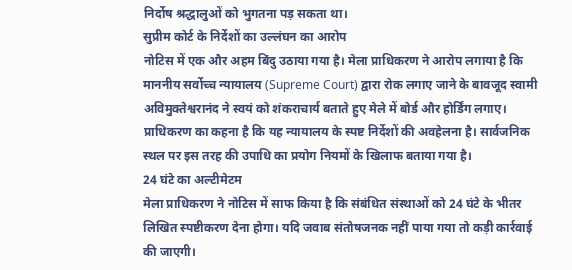निर्दोष श्रद्धालुओं को भुगतना पड़ सकता था।
सुप्रीम कोर्ट के निर्देशों का उल्लंघन का आरोप
नोटिस में एक और अहम बिंदु उठाया गया है। मेला प्राधिकरण ने आरोप लगाया है कि माननीय सर्वोच्च न्यायालय (Supreme Court) द्वारा रोक लगाए जाने के बावजूद स्वामी अविमुक्तेश्वरानंद ने स्वयं को शंकराचार्य बताते हुए मेले में बोर्ड और होर्डिंग लगाए।
प्राधिकरण का कहना है कि यह न्यायालय के स्पष्ट निर्देशों की अवहेलना है। सार्वजनिक स्थल पर इस तरह की उपाधि का प्रयोग नियमों के खिलाफ बताया गया है।
24 घंटे का अल्टीमेटम
मेला प्राधिकरण ने नोटिस में साफ किया है कि संबंधित संस्थाओं को 24 घंटे के भीतर लिखित स्पष्टीकरण देना होगा। यदि जवाब संतोषजनक नहीं पाया गया तो कड़ी कार्रवाई की जाएगी।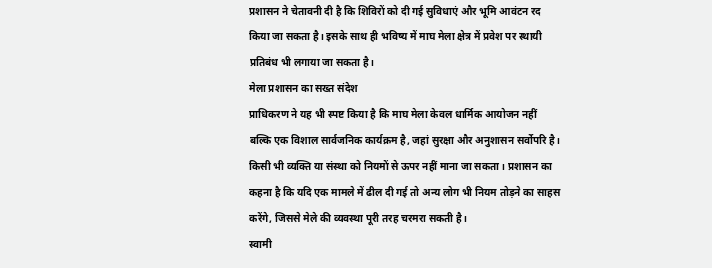प्रशासन ने चेतावनी दी है कि शिविरों को दी गई सुविधाएं और भूमि आवंटन रद किया जा सकता है। इसके साथ ही भविष्य में माघ मेला क्षेत्र में प्रवेश पर स्थायी प्रतिबंध भी लगाया जा सकता है।
मेला प्रशासन का सख्त संदेश
प्राधिकरण ने यह भी स्पष्ट किया है कि माघ मेला केवल धार्मिक आयोजन नहीं बल्कि एक विशाल सार्वजनिक कार्यक्रम है, जहां सुरक्षा और अनुशासन सर्वोपरि है। किसी भी व्यक्ति या संस्था को नियमों से ऊपर नहीं माना जा सकता। प्रशासन का कहना है कि यदि एक मामले में ढील दी गई तो अन्य लोग भी नियम तोड़ने का साहस करेंगे, जिससे मेले की व्यवस्था पूरी तरह चरमरा सकती है।
स्वामी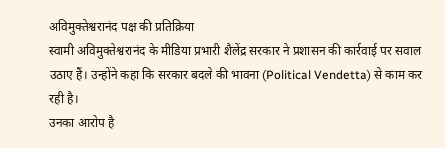अविमुक्तेश्वरानंद पक्ष की प्रतिक्रिया
स्वामी अविमुक्तेश्वरानंद के मीडिया प्रभारी शैलेंद्र सरकार ने प्रशासन की कार्रवाई पर सवाल उठाए हैं। उन्होंने कहा कि सरकार बदले की भावना (Political Vendetta) से काम कर रही है।
उनका आरोप है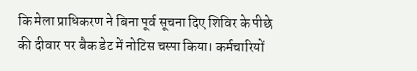कि मेला प्राधिकरण ने बिना पूर्व सूचना दिए शिविर के पीछे की दीवार पर बैक डेट में नोटिस चस्पा किया। कर्मचारियों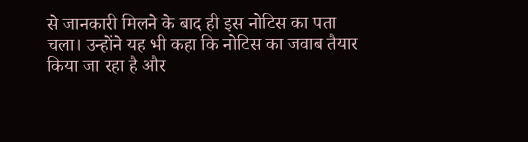से जानकारी मिलने के बाद ही इस नोटिस का पता चला। उन्होंने यह भी कहा कि नोटिस का जवाब तैयार किया जा रहा है और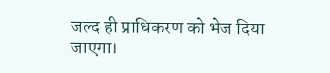जल्द ही प्राधिकरण को भेज दिया जाएगा।